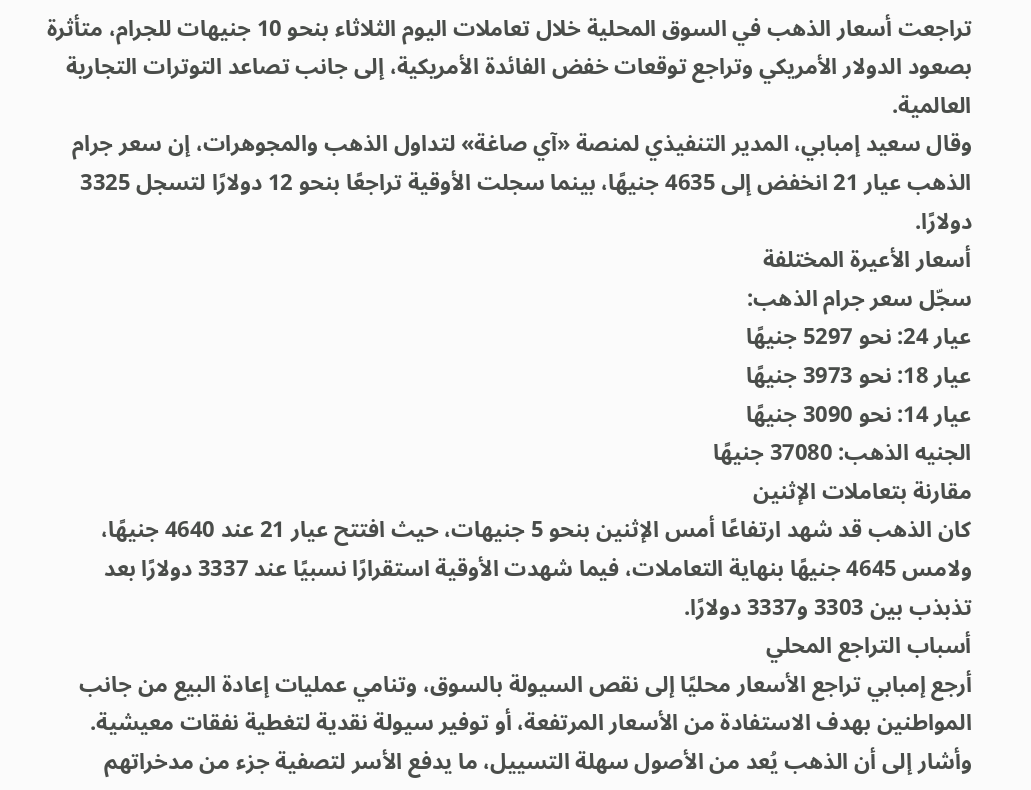تراجعت أسعار الذهب في السوق المحلية خلال تعاملات اليوم الثلاثاء بنحو 10 جنيهات للجرام، متأثرة بصعود الدولار الأمريكي وتراجع توقعات خفض الفائدة الأمريكية، إلى جانب تصاعد التوترات التجارية العالمية.
وقال سعيد إمبابي، المدير التنفيذي لمنصة «آي صاغة» لتداول الذهب والمجوهرات، إن سعر جرام الذهب عيار 21 انخفض إلى 4635 جنيهًا، بينما سجلت الأوقية تراجعًا بنحو 12 دولارًا لتسجل 3325 دولارًا.
أسعار الأعيرة المختلفة
سجّل سعر جرام الذهب:
عيار 24: نحو 5297 جنيهًا
عيار 18: نحو 3973 جنيهًا
عيار 14: نحو 3090 جنيهًا
الجنيه الذهب: 37080 جنيهًا
مقارنة بتعاملات الإثنين
كان الذهب قد شهد ارتفاعًا أمس الإثنين بنحو 5 جنيهات، حيث افتتح عيار 21 عند 4640 جنيهًا، ولامس 4645 جنيهًا بنهاية التعاملات، فيما شهدت الأوقية استقرارًا نسبيًا عند 3337 دولارًا بعد تذبذب بين 3303 و3337 دولارًا.
أسباب التراجع المحلي
أرجع إمبابي تراجع الأسعار محليًا إلى نقص السيولة بالسوق، وتنامي عمليات إعادة البيع من جانب المواطنين بهدف الاستفادة من الأسعار المرتفعة، أو توفير سيولة نقدية لتغطية نفقات معيشية.
وأشار إلى أن الذهب يُعد من الأصول سهلة التسييل، ما يدفع الأسر لتصفية جزء من مدخراتهم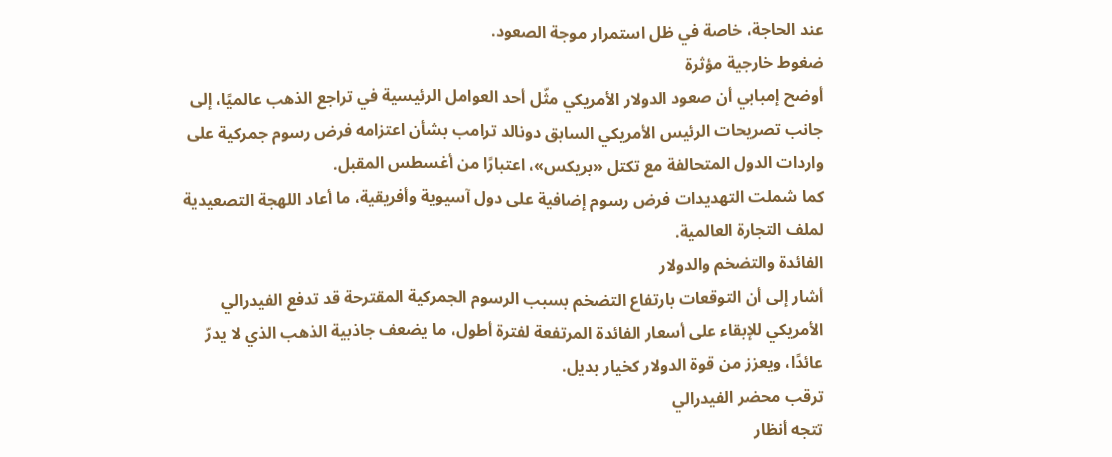عند الحاجة، خاصة في ظل استمرار موجة الصعود.
ضغوط خارجية مؤثرة
أوضح إمبابي أن صعود الدولار الأمريكي مثّل أحد العوامل الرئيسية في تراجع الذهب عالميًا، إلى جانب تصريحات الرئيس الأمريكي السابق دونالد ترامب بشأن اعتزامه فرض رسوم جمركية على واردات الدول المتحالفة مع تكتل «بريكس»، اعتبارًا من أغسطس المقبل.
كما شملت التهديدات فرض رسوم إضافية على دول آسيوية وأفريقية، ما أعاد اللهجة التصعيدية لملف التجارة العالمية.
الفائدة والتضخم والدولار
أشار إلى أن التوقعات بارتفاع التضخم بسبب الرسوم الجمركية المقترحة قد تدفع الفيدرالي الأمريكي للإبقاء على أسعار الفائدة المرتفعة لفترة أطول، ما يضعف جاذبية الذهب الذي لا يدرّ عائدًا، ويعزز من قوة الدولار كخيار بديل.
ترقب محضر الفيدرالي
تتجه أنظار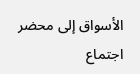الأسواق إلى محضر اجتماع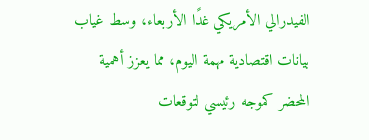الفيدرالي الأمريكي غدًا الأربعاء، وسط غياب بيانات اقتصادية مهمة اليوم، مما يعزز أهمية المحضر كموجه رئيسي لتوقعات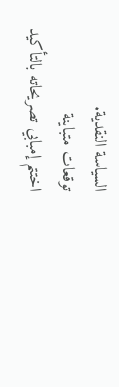السياسة النقدية.
توقعات متباينة
اختتم إمبابي تصريحاته بالتأكيد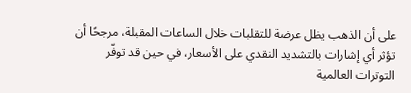على أن الذهب يظل عرضة للتقلبات خلال الساعات المقبلة، مرجحًا أن تؤثر أي إشارات بالتشديد النقدي على الأسعار، في حين قد توفّر التوترات العالمية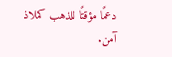دعمًا مؤقتًا للذهب كملاذ آمن.